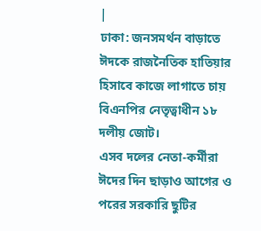|
ঢাকা: জনসমর্থন বাড়াতে ঈদকে রাজনৈতিক হাতিয়ার হিসাবে কাজে লাগাতে চায় বিএনপির নেতৃত্বাধীন ১৮ দলীয় জোট।
এসব দলের নেতা-কর্মীরা ঈদের দিন ছাড়াও আগের ও পরের সরকারি ছুটির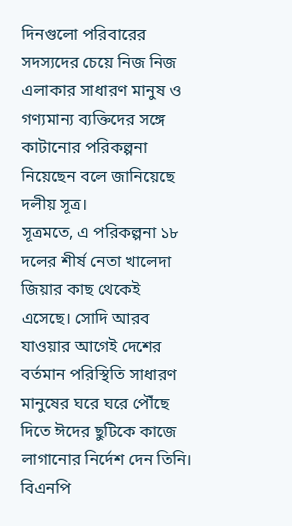দিনগুলো পরিবারের সদস্যদের চেয়ে নিজ নিজ এলাকার সাধারণ মানুষ ও গণ্যমান্য ব্যক্তিদের সঙ্গে কাটানোর পরিকল্পনা নিয়েছেন বলে জানিয়েছে দলীয় সূত্র।
সূত্রমতে, এ পরিকল্পনা ১৮ দলের শীর্ষ নেতা খালেদা জিয়ার কাছ থেকেই এসেছে। সোদি আরব যাওয়ার আগেই দেশের বর্তমান পরিস্থিতি সাধারণ মানুষের ঘরে ঘরে পৌঁছে দিতে ঈদের ছুটিকে কাজে লাগানোর নির্দেশ দেন তিনি।
বিএনপি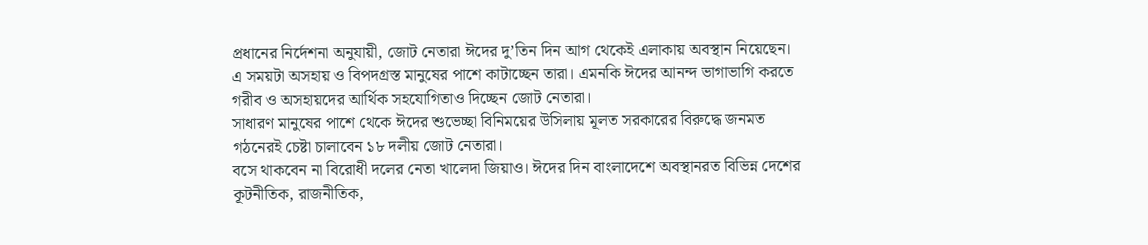প্রধানের নির্দেশনা অনুযায়ী, জোট নেতারা ঈদের দু’তিন দিন আগ থেকেই এলাকায় অবস্থান নিয়েছেন। এ সময়টা অসহায় ও বিপদগ্রস্ত মানুষের পাশে কাটাচ্ছেন তারা। এমনকি ঈদের আনন্দ ভাগাভাগি করতে গরীব ও অসহায়দের আর্থিক সহযোগিতাও দিচ্ছেন জোট নেতারা।
সাধারণ মানুষের পাশে থেকে ঈদের শুভেচ্ছা বিনিময়ের উসিলায় মূলত সরকারের বিরুদ্ধে জনমত গঠনেরই চেষ্টা চালাবেন ১৮ দলীয় জোট নেতারা।
বসে থাকবেন না বিরোধী দলের নেতা খালেদা জিয়াও। ঈদের দিন বাংলাদেশে অবস্থানরত বিভিন্ন দেশের কূটনীতিক, রাজনীতিক,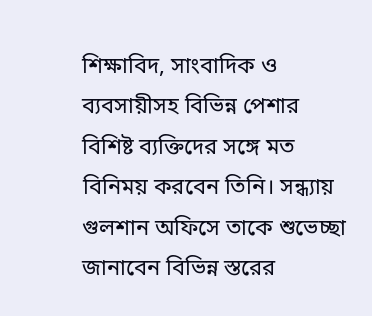শিক্ষাবিদ, সাংবাদিক ও ব্যবসায়ীসহ বিভিন্ন পেশার বিশিষ্ট ব্যক্তিদের সঙ্গে মত বিনিময় করবেন তিনি। সন্ধ্যায় গুলশান অফিসে তাকে শুভেচ্ছা জানাবেন বিভিন্ন স্তরের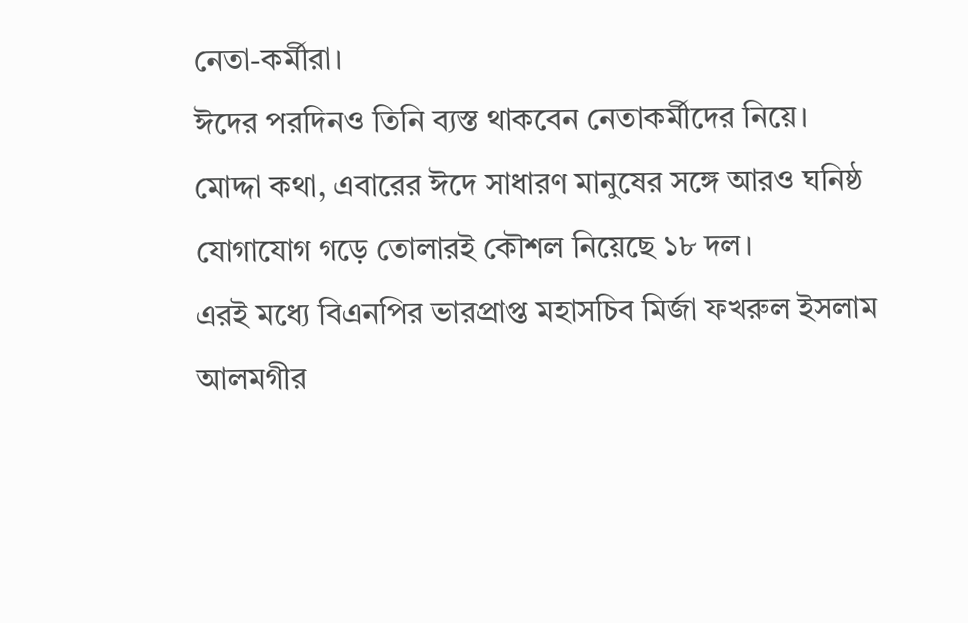নেতা-কর্মীরা।
ঈদের পরদিনও তিনি ব্যস্ত থাকবেন নেতাকর্মীদের নিয়ে।
মোদ্দা কথা, এবারের ঈদে সাধারণ মানুষের সঙ্গে আরও ঘনিষ্ঠ যোগাযোগ গড়ে তোলারই কৌশল নিয়েছে ১৮ দল।
এরই মধ্যে বিএনপির ভারপ্রাপ্ত মহাসচিব মির্জা ফখরুল ইসলাম আলমগীর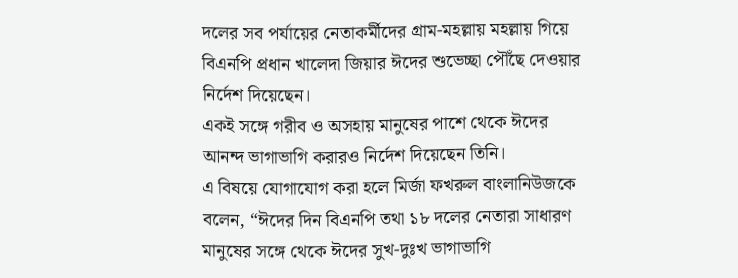দলের সব পর্যায়ের নেতাকর্মীদের গ্রাম-মহল্লায় মহল্লায় গিয়ে বিএনপি প্রধান খালেদা জিয়ার ঈদের শুভেচ্ছা পৌঁছে দেওয়ার নির্দেশ দিয়েছেন।
একই সঙ্গে গরীব ও অসহায় মানুষের পাশে থেকে ঈদের আনন্দ ভাগাভাগি করারও নির্দেশ দিয়েছেন তিনি।
এ বিষয়ে যোগাযোগ করা হলে মির্জা ফখরুল বাংলানিউজকে বলেন, “ঈদের দিন বিএনপি তথা ১৮ দলের নেতারা সাধারণ মানুষের সঙ্গে থেকে ঈদের সুখ-দুঃখ ভাগাভাগি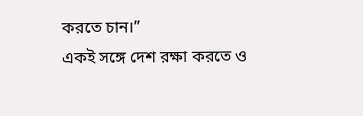করতে চান।”
একই সঙ্গে দেশ রক্ষা করতে ও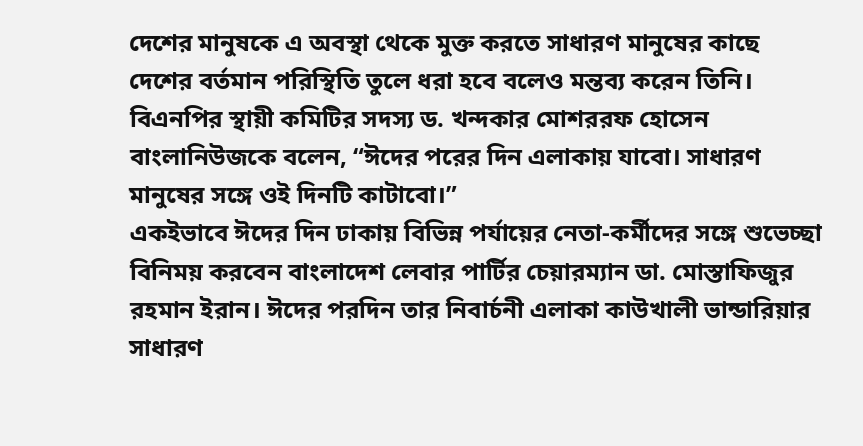দেশের মানুষকে এ অবস্থা থেকে মুক্ত করতে সাধারণ মানুষের কাছে দেশের বর্তমান পরিস্থিতি তুলে ধরা হবে বলেও মন্তব্য করেন তিনি।
বিএনপির স্থায়ী কমিটির সদস্য ড. খন্দকার মোশররফ হোসেন বাংলানিউজকে বলেন, “ঈদের পরের দিন এলাকায় যাবো। সাধারণ মানুষের সঙ্গে ওই দিনটি কাটাবো।”
একইভাবে ঈদের দিন ঢাকায় বিভিন্ন পর্যায়ের নেতা-কর্মীদের সঙ্গে শুভেচ্ছা বিনিময় করবেন বাংলাদেশ লেবার পার্টির চেয়ারম্যান ডা. মোস্তাফিজুর রহমান ইরান। ঈদের পরদিন তার নিবার্চনী এলাকা কাউখালী ভান্ডারিয়ার সাধারণ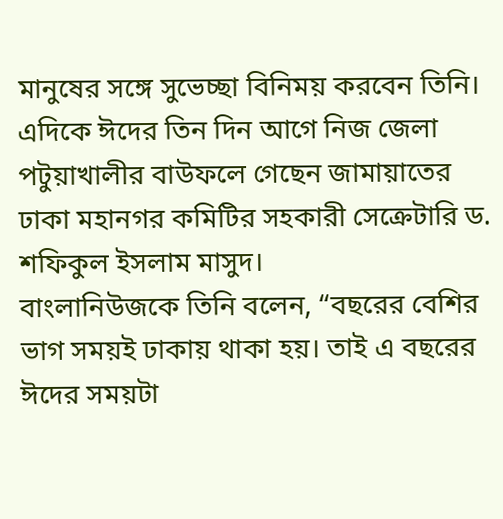মানুষের সঙ্গে সুভেচ্ছা বিনিময় করবেন তিনি।
এদিকে ঈদের তিন দিন আগে নিজ জেলা পটুয়াখালীর বাউফলে গেছেন জামায়াতের ঢাকা মহানগর কমিটির সহকারী সেক্রেটারি ড. শফিকুল ইসলাম মাসুদ।
বাংলানিউজকে তিনি বলেন, “বছরের বেশির ভাগ সময়ই ঢাকায় থাকা হয়। তাই এ বছরের ঈদের সময়টা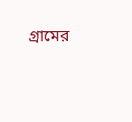গ্রামের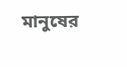মানুষের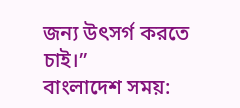জন্য উৎসর্গ করতে চাই।”
বাংলাদেশ সময়: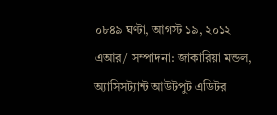০৮৪৯ ঘণ্টা, আগস্ট ১৯, ২০১২
এআর/ সম্পাদনা: জাকারিয়া মন্ডল, অ্যাসিসট্যান্ট আউটপুট এডিটর